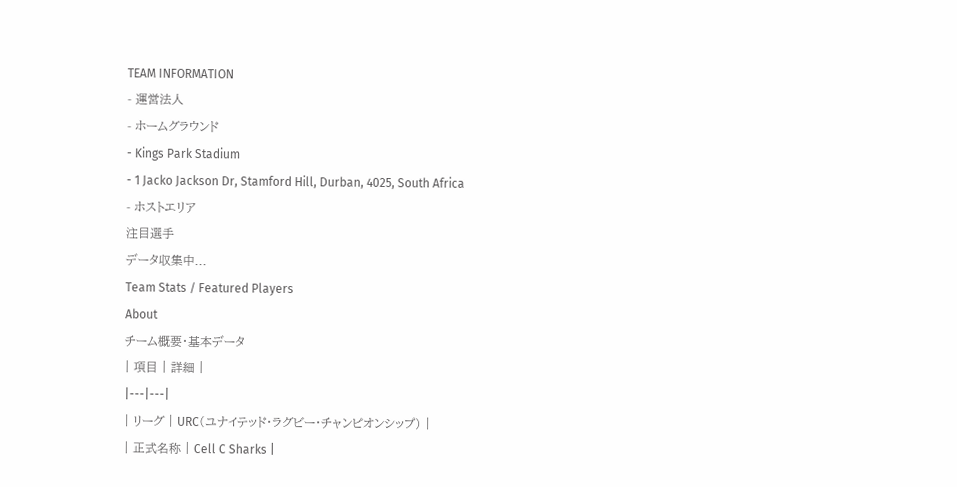TEAM INFORMATION
- 運営法人
- ホームグラウンド
- Kings Park Stadium
- 1 Jacko Jackson Dr, Stamford Hill, Durban, 4025, South Africa
- ホストエリア
注目選手
データ収集中...
Team Stats / Featured Players
About
チーム概要・基本データ
| 項目 | 詳細 |
|---|---|
| リーグ | URC(ユナイテッド・ラグビー・チャンピオンシップ) |
| 正式名称 | Cell C Sharks |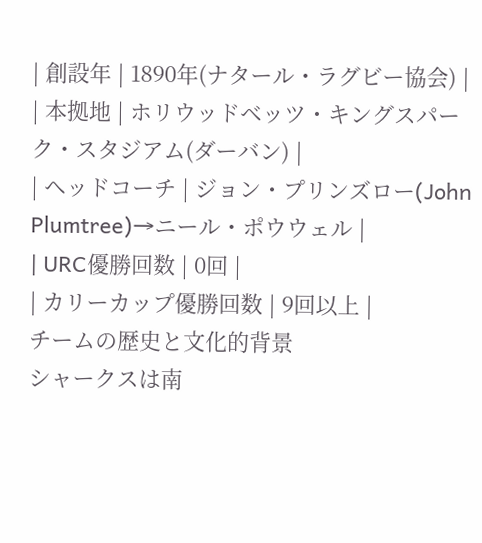| 創設年 | 1890年(ナタール・ラグビー協会) |
| 本拠地 | ホリウッドベッツ・キングスパーク・スタジアム(ダーバン) |
| ヘッドコーチ | ジョン・プリンズロー(John Plumtree)→ニール・ポウウェル |
| URC優勝回数 | 0回 |
| カリーカップ優勝回数 | 9回以上 |
チームの歴史と文化的背景
シャークスは南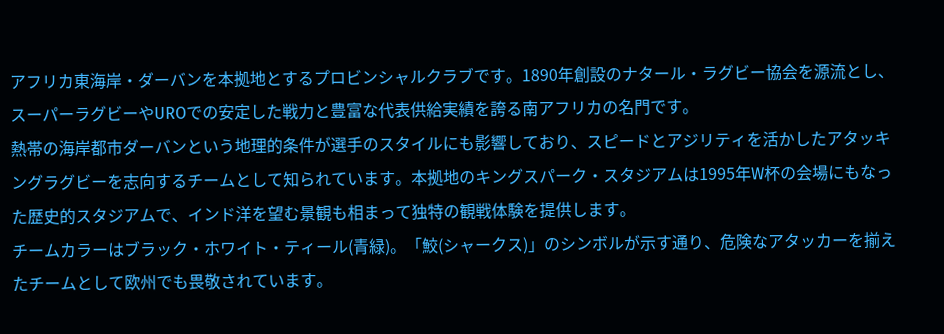アフリカ東海岸・ダーバンを本拠地とするプロビンシャルクラブです。1890年創設のナタール・ラグビー協会を源流とし、スーパーラグビーやUROでの安定した戦力と豊富な代表供給実績を誇る南アフリカの名門です。
熱帯の海岸都市ダーバンという地理的条件が選手のスタイルにも影響しており、スピードとアジリティを活かしたアタッキングラグビーを志向するチームとして知られています。本拠地のキングスパーク・スタジアムは1995年W杯の会場にもなった歴史的スタジアムで、インド洋を望む景観も相まって独特の観戦体験を提供します。
チームカラーはブラック・ホワイト・ティール(青緑)。「鮫(シャークス)」のシンボルが示す通り、危険なアタッカーを揃えたチームとして欧州でも畏敬されています。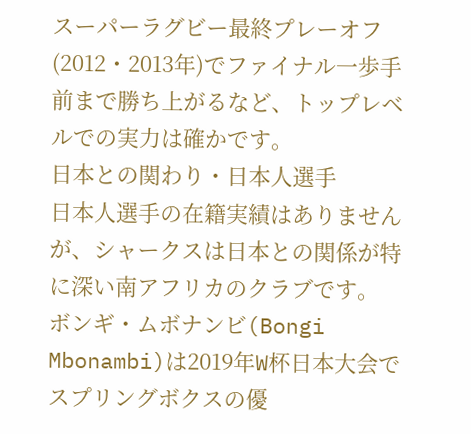スーパーラグビー最終プレーオフ(2012・2013年)でファイナル一歩手前まで勝ち上がるなど、トップレベルでの実力は確かです。
日本との関わり・日本人選手
日本人選手の在籍実績はありませんが、シャークスは日本との関係が特に深い南アフリカのクラブです。
ボンギ・ムボナンビ(Bongi Mbonambi)は2019年W杯日本大会でスプリングボクスの優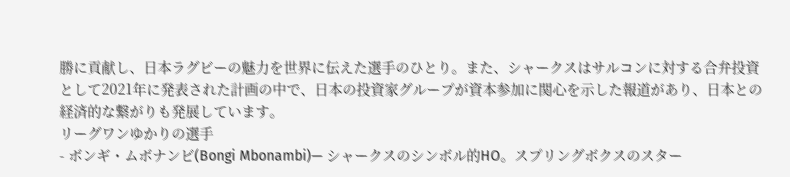勝に貢献し、日本ラグビーの魅力を世界に伝えた選手のひとり。また、シャークスはサルコンに対する合弁投資として2021年に発表された計画の中で、日本の投資家グループが資本参加に関心を示した報道があり、日本との経済的な繋がりも発展しています。
リーグワンゆかりの選手
- ボンギ・ムボナンビ(Bongi Mbonambi)— シャークスのシンボル的HO。スプリングボクスのスター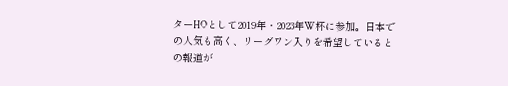ターHOとして2019年・2023年W杯に参加。日本での人気も高く、リーグワン入りを希望しているとの報道が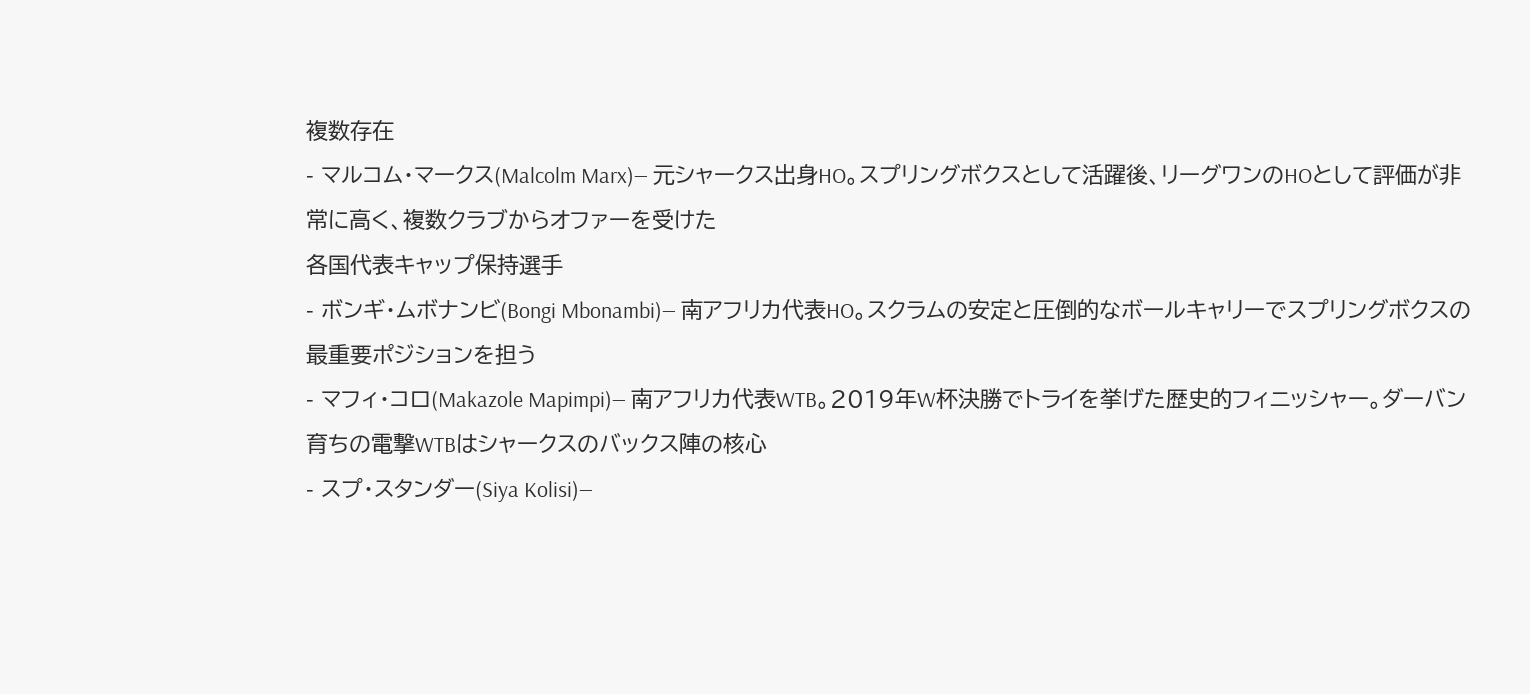複数存在
- マルコム・マークス(Malcolm Marx)— 元シャークス出身HO。スプリングボクスとして活躍後、リーグワンのHOとして評価が非常に高く、複数クラブからオファーを受けた
各国代表キャップ保持選手
- ボンギ・ムボナンビ(Bongi Mbonambi)— 南アフリカ代表HO。スクラムの安定と圧倒的なボールキャリーでスプリングボクスの最重要ポジションを担う
- マフィ・コロ(Makazole Mapimpi)— 南アフリカ代表WTB。2019年W杯決勝でトライを挙げた歴史的フィニッシャー。ダーバン育ちの電撃WTBはシャークスのバックス陣の核心
- スプ・スタンダー(Siya Kolisi)—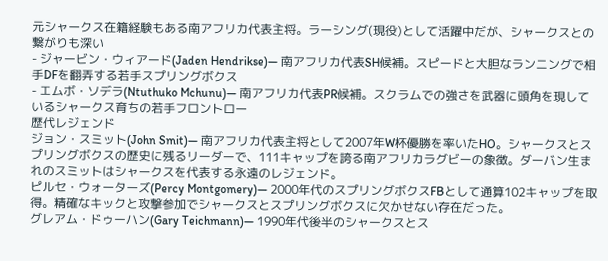元シャークス在籍経験もある南アフリカ代表主将。ラーシング(現役)として活躍中だが、シャークスとの繋がりも深い
- ジャービン・ウィアード(Jaden Hendrikse)— 南アフリカ代表SH候補。スピードと大胆なランニングで相手DFを翻弄する若手スプリングボクス
- エムボ・ソデラ(Ntuthuko Mchunu)— 南アフリカ代表PR候補。スクラムでの強さを武器に頭角を現しているシャークス育ちの若手フロントロー
歴代レジェンド
ジョン・スミット(John Smit)— 南アフリカ代表主将として2007年W杯優勝を率いたHO。シャークスとスプリングボクスの歴史に残るリーダーで、111キャップを誇る南アフリカラグビーの象徴。ダーバン生まれのスミットはシャークスを代表する永遠のレジェンド。
ピルセ・ウォーターズ(Percy Montgomery)— 2000年代のスプリングボクスFBとして通算102キャップを取得。精確なキックと攻撃参加でシャークスとスプリングボクスに欠かせない存在だった。
グレアム・ドゥーハン(Gary Teichmann)— 1990年代後半のシャークスとス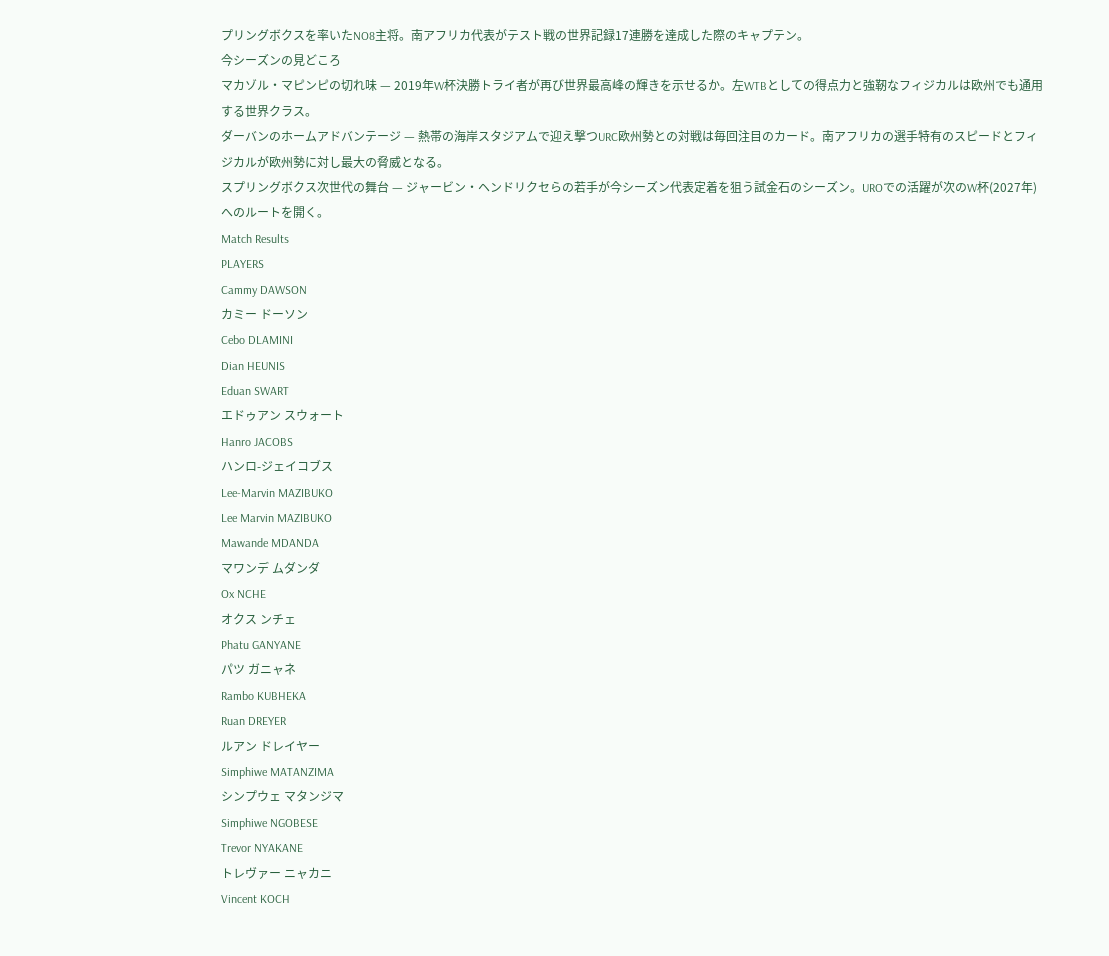プリングボクスを率いたNO8主将。南アフリカ代表がテスト戦の世界記録17連勝を達成した際のキャプテン。
今シーズンの見どころ
マカゾル・マピンピの切れ味 — 2019年W杯決勝トライ者が再び世界最高峰の輝きを示せるか。左WTBとしての得点力と強靭なフィジカルは欧州でも通用する世界クラス。
ダーバンのホームアドバンテージ — 熱帯の海岸スタジアムで迎え撃つURC欧州勢との対戦は毎回注目のカード。南アフリカの選手特有のスピードとフィジカルが欧州勢に対し最大の脅威となる。
スプリングボクス次世代の舞台 — ジャービン・ヘンドリクセらの若手が今シーズン代表定着を狙う試金石のシーズン。UROでの活躍が次のW杯(2027年)へのルートを開く。
Match Results
PLAYERS
Cammy DAWSON
カミー ドーソン
Cebo DLAMINI
Dian HEUNIS
Eduan SWART
エドゥアン スウォート
Hanro JACOBS
ハンロ-ジェイコブス
Lee-Marvin MAZIBUKO
Lee Marvin MAZIBUKO
Mawande MDANDA
マワンデ ムダンダ
Ox NCHE
オクス ンチェ
Phatu GANYANE
パツ ガニャネ
Rambo KUBHEKA
Ruan DREYER
ルアン ドレイヤー
Simphiwe MATANZIMA
シンプウェ マタンジマ
Simphiwe NGOBESE
Trevor NYAKANE
トレヴァー ニャカニ
Vincent KOCH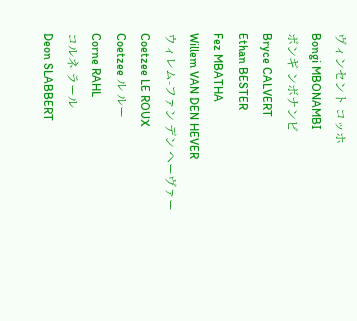ヴィンセント コッホ
Bongi MBONAMBI
ボンギ ンボナンビ
Bryce CALVERT
Ethan BESTER
Fez MBATHA
Willem VAN DEN HEVER
ウィレム-ファン デン ヘーヴァー
Coetzee LE ROUX
Coetzee ル ルー
Corne RAHL
コルネ ラール
Deon SLABBERT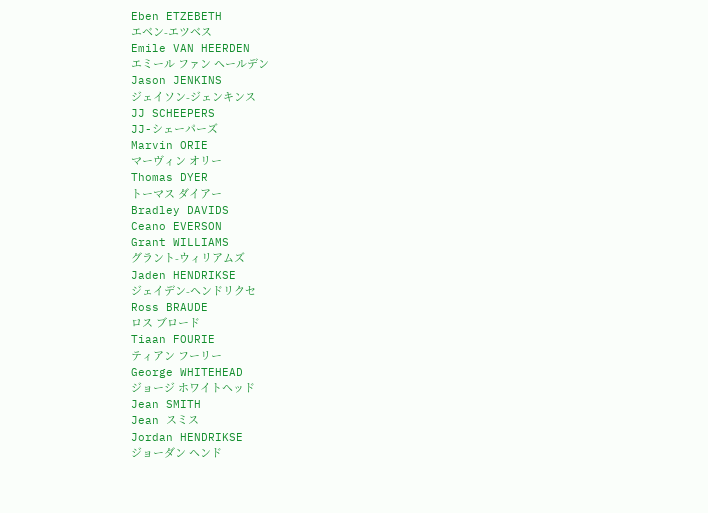Eben ETZEBETH
エベン-エツベス
Emile VAN HEERDEN
エミール ファン ヘールデン
Jason JENKINS
ジェイソン-ジェンキンス
JJ SCHEEPERS
JJ-シェーパーズ
Marvin ORIE
マーヴィン オリー
Thomas DYER
トーマス ダイアー
Bradley DAVIDS
Ceano EVERSON
Grant WILLIAMS
グラント-ウィリアムズ
Jaden HENDRIKSE
ジェイデン-ヘンドリクセ
Ross BRAUDE
ロス ブロード
Tiaan FOURIE
ティアン フーリー
George WHITEHEAD
ジョージ ホワイトヘッド
Jean SMITH
Jean スミス
Jordan HENDRIKSE
ジョーダン ヘンド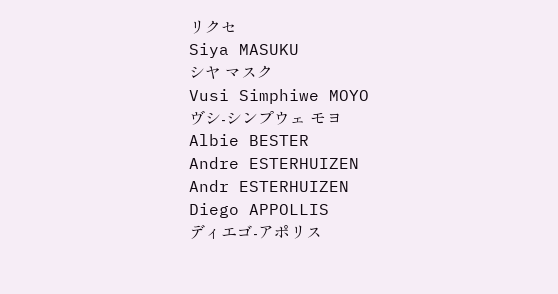リクセ
Siya MASUKU
シヤ マスク
Vusi Simphiwe MOYO
ヴシ-シンプウェ モヨ
Albie BESTER
Andre ESTERHUIZEN
Andr ESTERHUIZEN
Diego APPOLLIS
ディエゴ-アポリス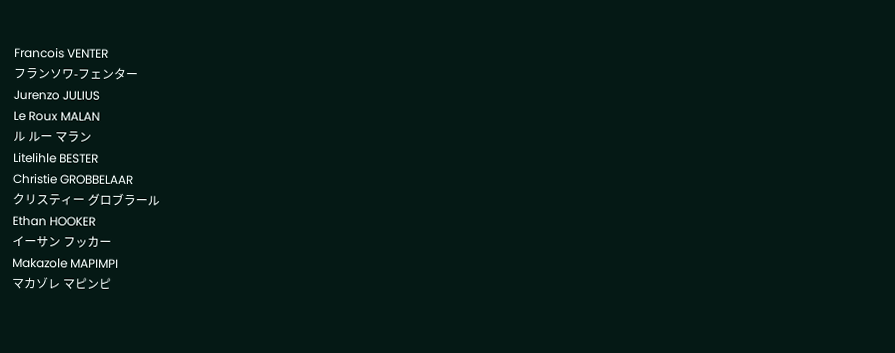Francois VENTER
フランソワ-フェンター
Jurenzo JULIUS
Le Roux MALAN
ル ルー マラン
Litelihle BESTER
Christie GROBBELAAR
クリスティー グロブラール
Ethan HOOKER
イーサン フッカー
Makazole MAPIMPI
マカゾレ マピンピ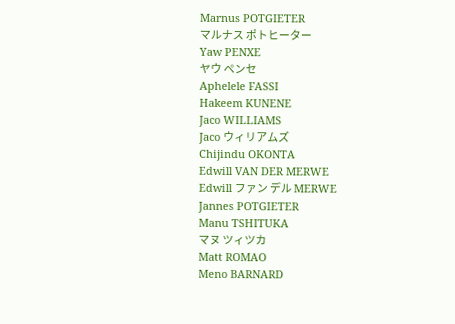Marnus POTGIETER
マルナス ポトヒーター
Yaw PENXE
ヤウ ペンセ
Aphelele FASSI
Hakeem KUNENE
Jaco WILLIAMS
Jaco ウィリアムズ
Chijindu OKONTA
Edwill VAN DER MERWE
Edwill ファン デル MERWE
Jannes POTGIETER
Manu TSHITUKA
マヌ ツィツカ
Matt ROMAO
Meno BARNARD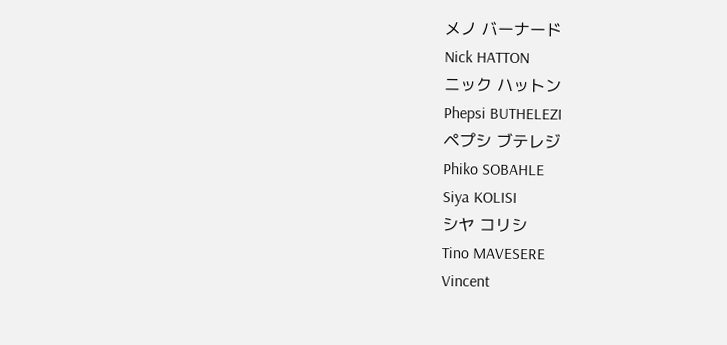メノ バーナード
Nick HATTON
ニック ハットン
Phepsi BUTHELEZI
ペプシ ブテレジ
Phiko SOBAHLE
Siya KOLISI
シヤ コリシ
Tino MAVESERE
Vincent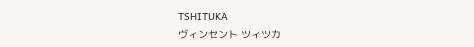TSHITUKA
ヴィンセント ツィツカ